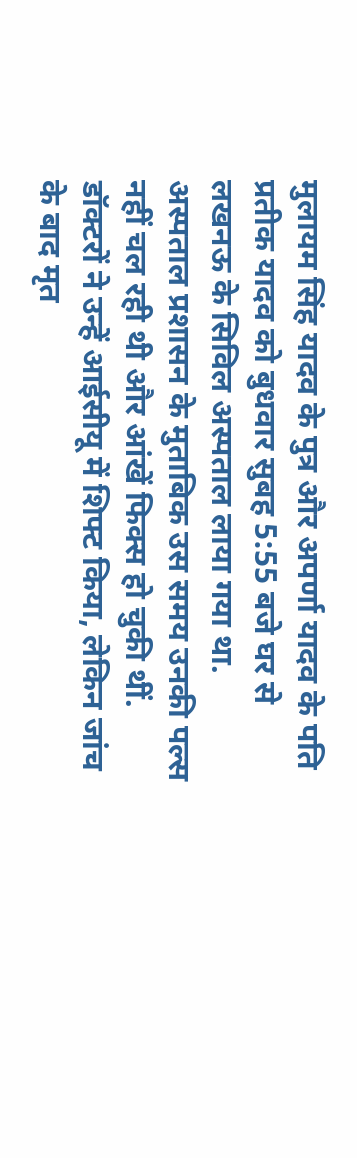मुलायम सिंह यादव के पुत्र और अपर्णा यादव के पति प्रतीक यादव को बुधवार सुबह 5:55 बजे घर से लखनऊ के सिविल अस्पताल लाया गया था. अस्पताल प्रशासन के मुताबिक उस समय उनकी पल्स नहीं चल रही थी और आंखें फिक्स हो चुकी थीं. डॉक्टरों ने उन्हें आईसीयू में शिफ्ट किया, लेकिन जांच के बाद मृत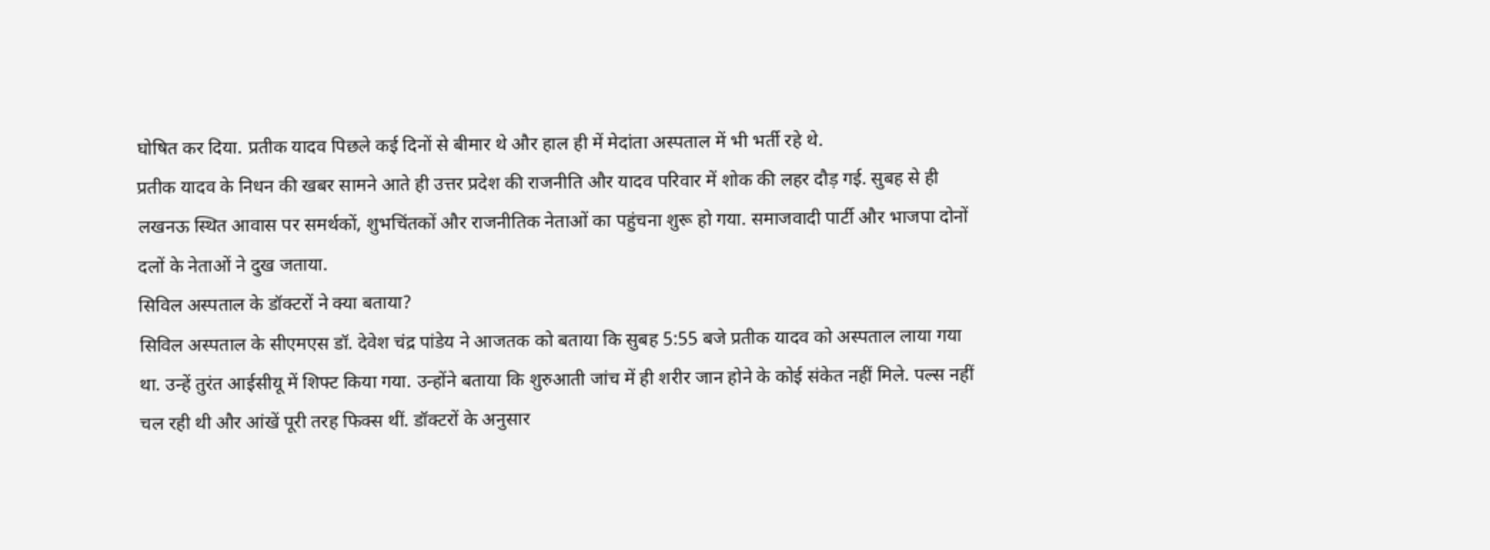घोषित कर दिया. प्रतीक यादव पिछले कई दिनों से बीमार थे और हाल ही में मेदांता अस्पताल में भी भर्ती रहे थे.
प्रतीक यादव के निधन की खबर सामने आते ही उत्तर प्रदेश की राजनीति और यादव परिवार में शोक की लहर दौड़ गई. सुबह से ही लखनऊ स्थित आवास पर समर्थकों, शुभचिंतकों और राजनीतिक नेताओं का पहुंचना शुरू हो गया. समाजवादी पार्टी और भाजपा दोनों दलों के नेताओं ने दुख जताया.
सिविल अस्पताल के डॉक्टरों ने क्या बताया?
सिविल अस्पताल के सीएमएस डॉ. देवेश चंद्र पांडेय ने आजतक को बताया कि सुबह 5:55 बजे प्रतीक यादव को अस्पताल लाया गया था. उन्हें तुरंत आईसीयू में शिफ्ट किया गया. उन्होंने बताया कि शुरुआती जांच में ही शरीर जान होने के कोई संकेत नहीं मिले. पल्स नहीं चल रही थी और आंखें पूरी तरह फिक्स थीं. डॉक्टरों के अनुसार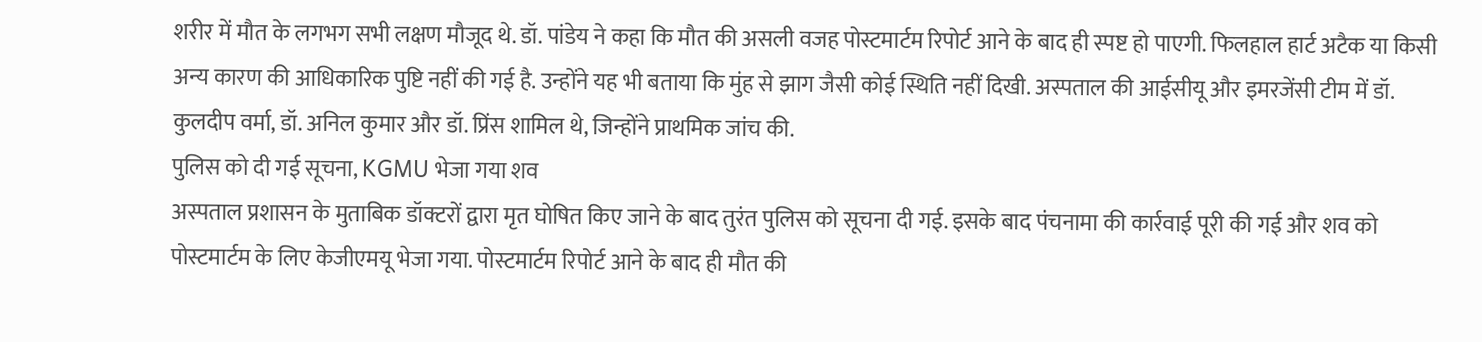शरीर में मौत के लगभग सभी लक्षण मौजूद थे. डॉ. पांडेय ने कहा कि मौत की असली वजह पोस्टमार्टम रिपोर्ट आने के बाद ही स्पष्ट हो पाएगी. फिलहाल हार्ट अटैक या किसी अन्य कारण की आधिकारिक पुष्टि नहीं की गई है. उन्होंने यह भी बताया कि मुंह से झाग जैसी कोई स्थिति नहीं दिखी. अस्पताल की आईसीयू और इमरजेंसी टीम में डॉ. कुलदीप वर्मा, डॉ. अनिल कुमार और डॉ. प्रिंस शामिल थे, जिन्होंने प्राथमिक जांच की.
पुलिस को दी गई सूचना, KGMU भेजा गया शव
अस्पताल प्रशासन के मुताबिक डॉक्टरों द्वारा मृत घोषित किए जाने के बाद तुरंत पुलिस को सूचना दी गई. इसके बाद पंचनामा की कार्रवाई पूरी की गई और शव को पोस्टमार्टम के लिए केजीएमयू भेजा गया. पोस्टमार्टम रिपोर्ट आने के बाद ही मौत की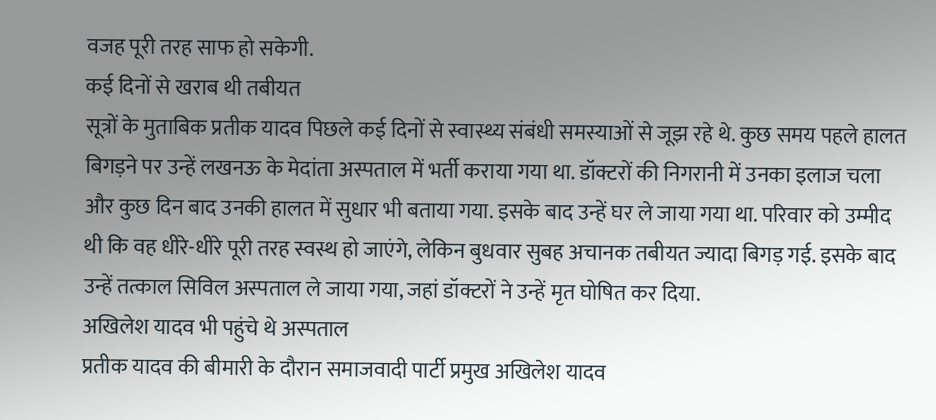वजह पूरी तरह साफ हो सकेगी.
कई दिनों से खराब थी तबीयत
सूत्रों के मुताबिक प्रतीक यादव पिछले कई दिनों से स्वास्थ्य संबंधी समस्याओं से जूझ रहे थे. कुछ समय पहले हालत बिगड़ने पर उन्हें लखनऊ के मेदांता अस्पताल में भर्ती कराया गया था. डॉक्टरों की निगरानी में उनका इलाज चला और कुछ दिन बाद उनकी हालत में सुधार भी बताया गया. इसके बाद उन्हें घर ले जाया गया था. परिवार को उम्मीद थी कि वह धीरे-धीरे पूरी तरह स्वस्थ हो जाएंगे, लेकिन बुधवार सुबह अचानक तबीयत ज्यादा बिगड़ गई. इसके बाद उन्हें तत्काल सिविल अस्पताल ले जाया गया, जहां डॉक्टरों ने उन्हें मृत घोषित कर दिया.
अखिलेश यादव भी पहुंचे थे अस्पताल
प्रतीक यादव की बीमारी के दौरान समाजवादी पार्टी प्रमुख अखिलेश यादव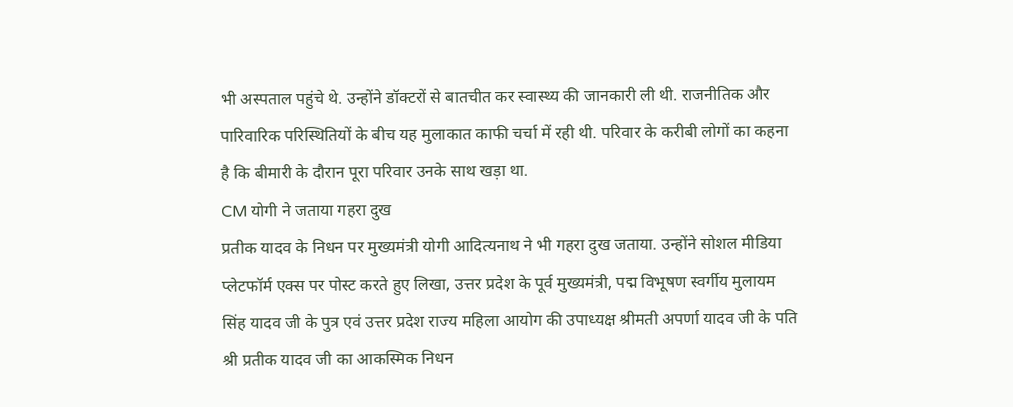भी अस्पताल पहुंचे थे. उन्होंने डॉक्टरों से बातचीत कर स्वास्थ्य की जानकारी ली थी. राजनीतिक और पारिवारिक परिस्थितियों के बीच यह मुलाकात काफी चर्चा में रही थी. परिवार के करीबी लोगों का कहना है कि बीमारी के दौरान पूरा परिवार उनके साथ खड़ा था.
CM योगी ने जताया गहरा दुख
प्रतीक यादव के निधन पर मुख्यमंत्री योगी आदित्यनाथ ने भी गहरा दुख जताया. उन्होंने सोशल मीडिया प्लेटफॉर्म एक्स पर पोस्ट करते हुए लिखा, उत्तर प्रदेश के पूर्व मुख्यमंत्री, पद्म विभूषण स्वर्गीय मुलायम सिंह यादव जी के पुत्र एवं उत्तर प्रदेश राज्य महिला आयोग की उपाध्यक्ष श्रीमती अपर्णा यादव जी के पति श्री प्रतीक यादव जी का आकस्मिक निधन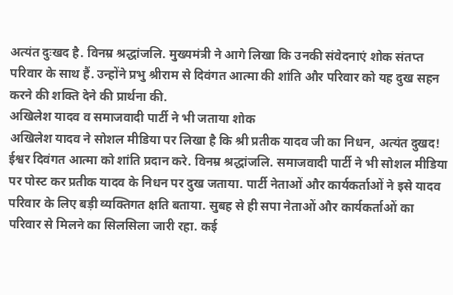अत्यंत दुःखद है. विनम्र श्रद्धांजलि. मुख्यमंत्री ने आगे लिखा कि उनकी संवेदनाएं शोक संतप्त परिवार के साथ हैं. उन्होंने प्रभु श्रीराम से दिवंगत आत्मा की शांति और परिवार को यह दुख सहन करने की शक्ति देने की प्रार्थना की.
अखिलेश यादव व समाजवादी पार्टी ने भी जताया शोक
अखिलेश यादव ने सोशल मीडिया पर लिखा है कि श्री प्रतीक यादव जी का निधन, अत्यंत दुखद! ईश्वर दिवंगत आत्मा को शांति प्रदान करे. विनम्र श्रद्धांजलि. समाजवादी पार्टी ने भी सोशल मीडिया पर पोस्ट कर प्रतीक यादव के निधन पर दुख जताया. पार्टी नेताओं और कार्यकर्ताओं ने इसे यादव परिवार के लिए बड़ी व्यक्तिगत क्षति बताया. सुबह से ही सपा नेताओं और कार्यकर्ताओं का परिवार से मिलने का सिलसिला जारी रहा. कई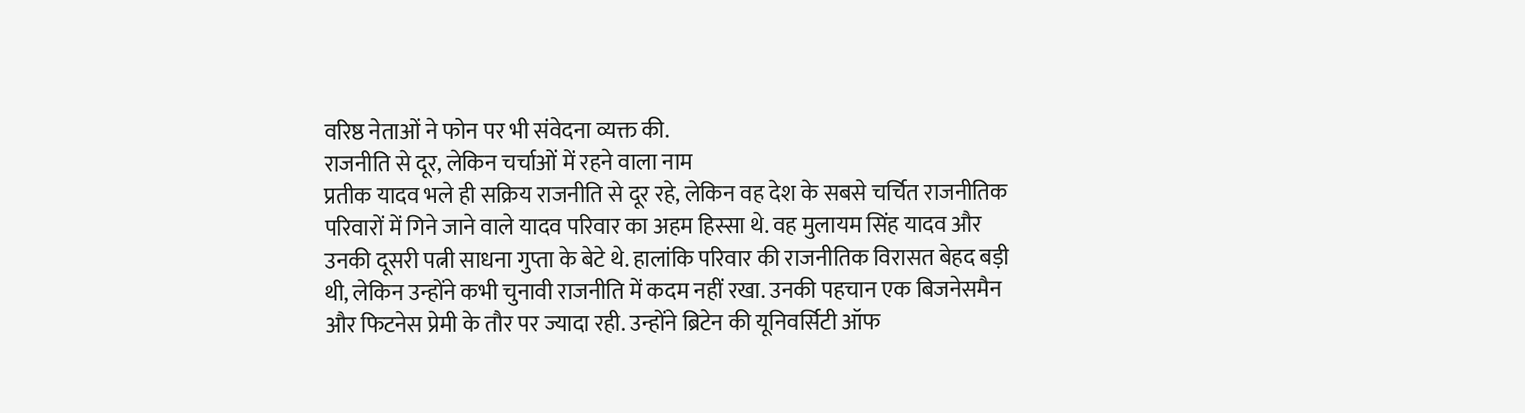वरिष्ठ नेताओं ने फोन पर भी संवेदना व्यक्त की.
राजनीति से दूर, लेकिन चर्चाओं में रहने वाला नाम
प्रतीक यादव भले ही सक्रिय राजनीति से दूर रहे, लेकिन वह देश के सबसे चर्चित राजनीतिक परिवारों में गिने जाने वाले यादव परिवार का अहम हिस्सा थे. वह मुलायम सिंह यादव और उनकी दूसरी पत्नी साधना गुप्ता के बेटे थे. हालांकि परिवार की राजनीतिक विरासत बेहद बड़ी थी, लेकिन उन्होंने कभी चुनावी राजनीति में कदम नहीं रखा. उनकी पहचान एक बिजनेसमैन और फिटनेस प्रेमी के तौर पर ज्यादा रही. उन्होंने ब्रिटेन की यूनिवर्सिटी ऑफ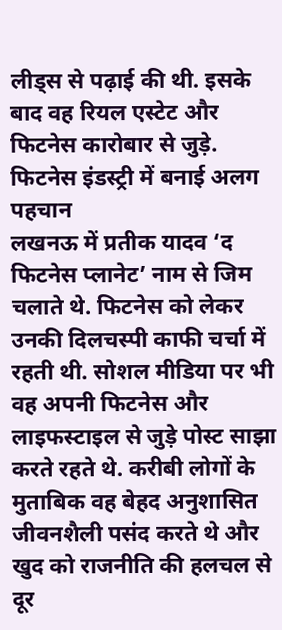लीड्स से पढ़ाई की थी. इसके बाद वह रियल एस्टेट और फिटनेस कारोबार से जुड़े.
फिटनेस इंडस्ट्री में बनाई अलग पहचान
लखनऊ में प्रतीक यादव ‘द फिटनेस प्लानेट’ नाम से जिम चलाते थे. फिटनेस को लेकर उनकी दिलचस्पी काफी चर्चा में रहती थी. सोशल मीडिया पर भी वह अपनी फिटनेस और लाइफस्टाइल से जुड़े पोस्ट साझा करते रहते थे. करीबी लोगों के मुताबिक वह बेहद अनुशासित जीवनशैली पसंद करते थे और खुद को राजनीति की हलचल से दूर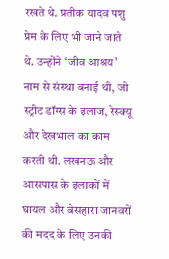रखते थे. प्रतीक यादव पशु प्रेम के लिए भी जाने जाते थे. उन्होंने ‘जीव आश्रय’ नाम से संस्था बनाई थी, जो स्ट्रीट डॉग्स के इलाज, रेस्क्यू और देखभाल का काम करती थी. लखनऊ और आसपास के इलाकों में घायल और बेसहारा जानवरों की मदद के लिए उनकी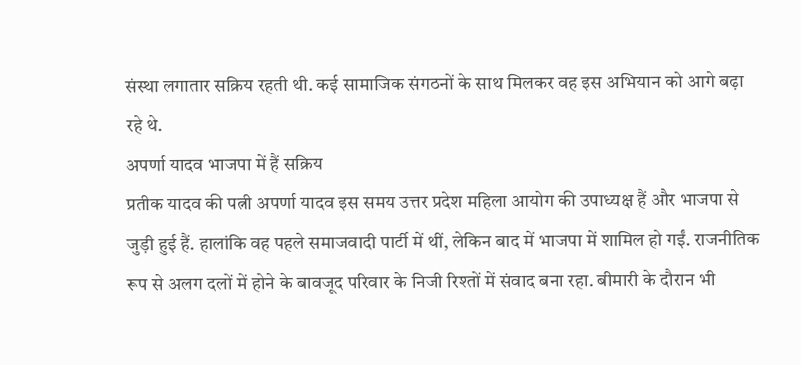संस्था लगातार सक्रिय रहती थी. कई सामाजिक संगठनों के साथ मिलकर वह इस अभियान को आगे बढ़ा रहे थे.
अपर्णा यादव भाजपा में हैं सक्रिय
प्रतीक यादव की पत्नी अपर्णा यादव इस समय उत्तर प्रदेश महिला आयोग की उपाध्यक्ष हैं और भाजपा से जुड़ी हुई हैं. हालांकि वह पहले समाजवादी पार्टी में थीं, लेकिन बाद में भाजपा में शामिल हो गईं. राजनीतिक रूप से अलग दलों में होने के बावजूद परिवार के निजी रिश्तों में संवाद बना रहा. बीमारी के दौरान भी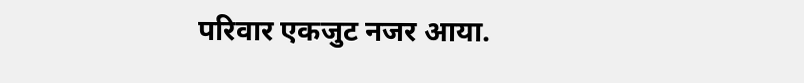परिवार एकजुट नजर आया.